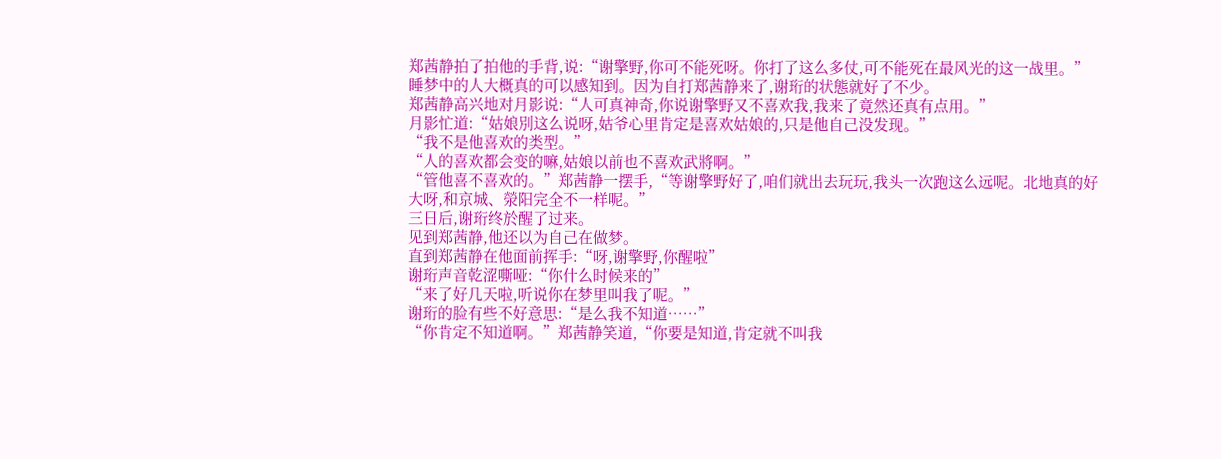郑茜静拍了拍他的手背,说:“谢擎野,你可不能死呀。你打了这么多仗,可不能死在最风光的这一战里。”
睡梦中的人大概真的可以感知到。因为自打郑茜静来了,谢珩的状態就好了不少。
郑茜静高兴地对月影说:“人可真神奇,你说谢擎野又不喜欢我,我来了竟然还真有点用。”
月影忙道:“姑娘別这么说呀,姑爷心里肯定是喜欢姑娘的,只是他自己没发现。”
“我不是他喜欢的类型。”
“人的喜欢都会变的嘛,姑娘以前也不喜欢武將啊。”
“管他喜不喜欢的。”郑茜静一摆手,“等谢擎野好了,咱们就出去玩玩,我头一次跑这么远呢。北地真的好大呀,和京城、滎阳完全不一样呢。”
三日后,谢珩终於醒了过来。
见到郑茜静,他还以为自己在做梦。
直到郑茜静在他面前挥手:“呀,谢擎野,你醒啦”
谢珩声音乾涩嘶哑:“你什么时候来的”
“来了好几天啦,听说你在梦里叫我了呢。”
谢珩的脸有些不好意思:“是么我不知道……”
“你肯定不知道啊。”郑茜静笑道,“你要是知道,肯定就不叫我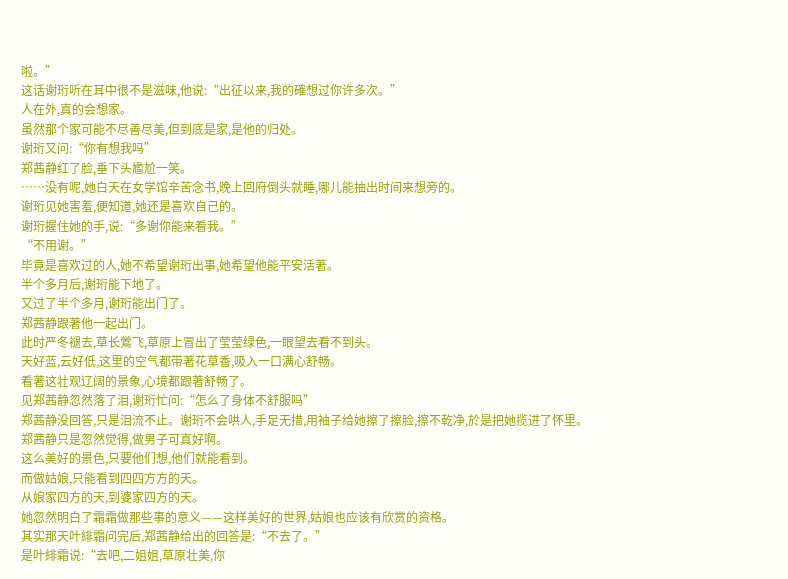啦。”
这话谢珩听在耳中很不是滋味,他说:“出征以来,我的確想过你许多次。”
人在外,真的会想家。
虽然那个家可能不尽善尽美,但到底是家,是他的归处。
谢珩又问:“你有想我吗”
郑茜静红了脸,垂下头尷尬一笑。
……没有呢,她白天在女学馆辛苦念书,晚上回府倒头就睡,哪儿能抽出时间来想旁的。
谢珩见她害羞,便知道,她还是喜欢自己的。
谢珩握住她的手,说:“多谢你能来看我。”
“不用谢。”
毕竟是喜欢过的人,她不希望谢珩出事,她希望他能平安活著。
半个多月后,谢珩能下地了。
又过了半个多月,谢珩能出门了。
郑茜静跟著他一起出门。
此时严冬褪去,草长鶯飞,草原上冒出了莹莹绿色,一眼望去看不到头。
天好蓝,云好低,这里的空气都带著花草香,吸入一口满心舒畅。
看著这壮观辽阔的景象,心境都跟著舒畅了。
见郑茜静忽然落了泪,谢珩忙问:“怎么了身体不舒服吗”
郑茜静没回答,只是泪流不止。谢珩不会哄人,手足无措,用袖子给她擦了擦脸,擦不乾净,於是把她揽进了怀里。
郑茜静只是忽然觉得,做男子可真好啊。
这么美好的景色,只要他们想,他们就能看到。
而做姑娘,只能看到四四方方的天。
从娘家四方的天,到婆家四方的天。
她忽然明白了霜霜做那些事的意义——这样美好的世界,姑娘也应该有欣赏的资格。
其实那天叶緋霜问完后,郑茜静给出的回答是:“不去了。”
是叶緋霜说:“去吧,二姐姐,草原壮美,你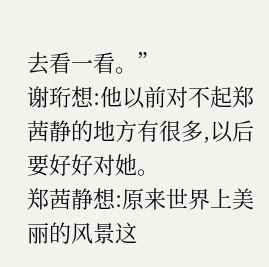去看一看。”
谢珩想:他以前对不起郑茜静的地方有很多,以后要好好对她。
郑茜静想:原来世界上美丽的风景这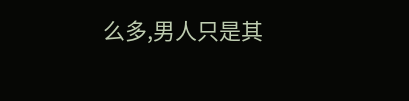么多,男人只是其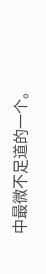中最微不足道的一个。